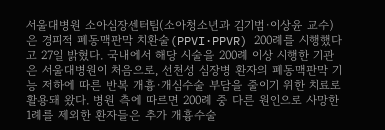서울대병원 소아심장센터팀(소아청소년과 김기범·이상윤 교수)은 경피적 폐동맥판막 치환술(PPVI·PPVR) 200례를 시행했다고 27일 밝혔다. 국내에서 해당 시술을 200례 이상 시행한 기관은 서울대병원이 처음으로, 선천성 심장병 환자의 폐동맥판막 기능 저하에 따른 반복 개흉·개심수술 부담을 줄이기 위한 치료로 활용돼 왔다. 병원 측에 따르면 200례 중 다른 원인으로 사망한 1례를 제외한 환자들은 추가 개흉수술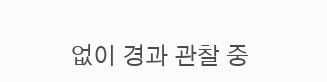없이 경과 관찰 중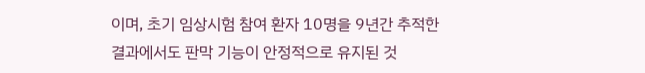이며, 초기 임상시험 참여 환자 10명을 9년간 추적한 결과에서도 판막 기능이 안정적으로 유지된 것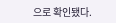으로 확인됐다.